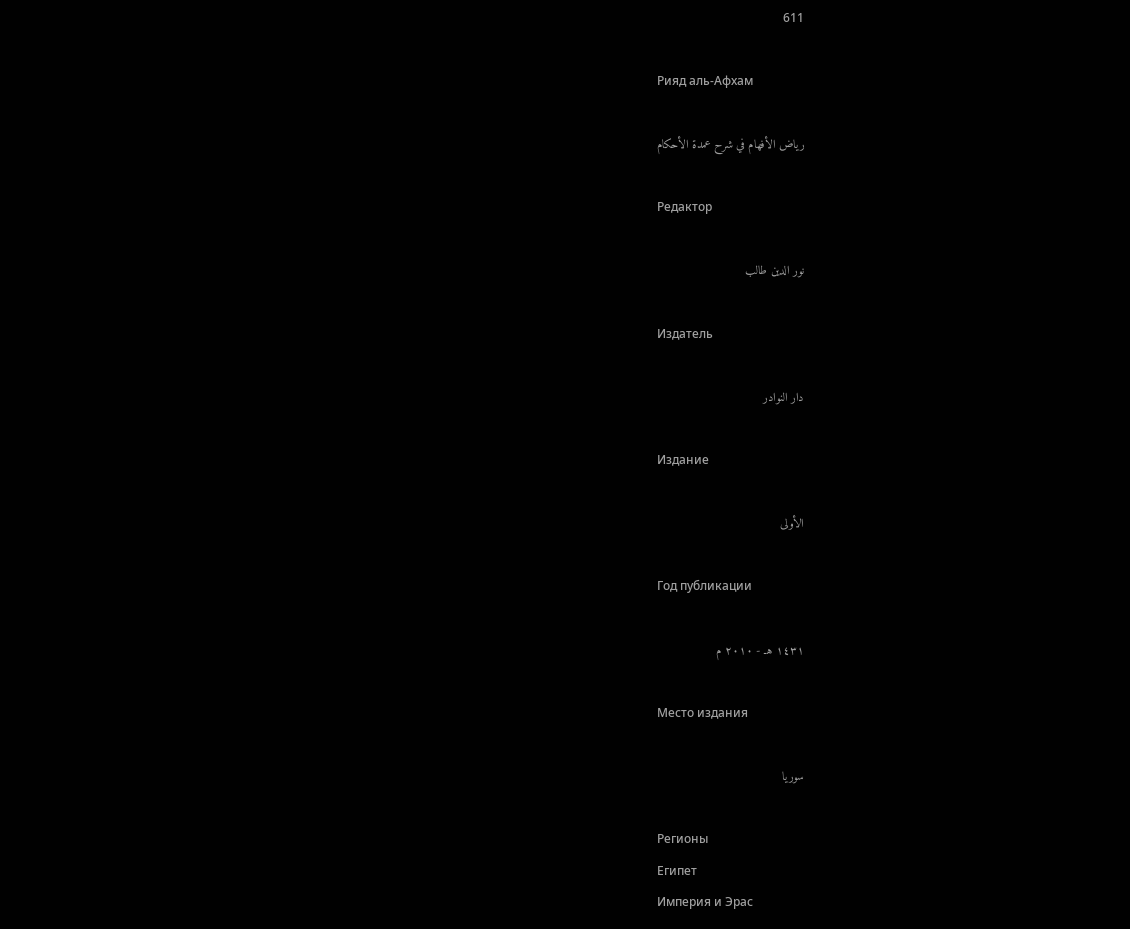611

Рияд аль-Афхам

رياض الأفهام في شرح عمدة الأحكام

Редактор

نور الدين طالب

Издатель

دار النوادر

Издание

الأولى

Год публикации

١٤٣١ هـ - ٢٠١٠ م

Место издания

سوريا

Регионы
Египет
Империя и Эрас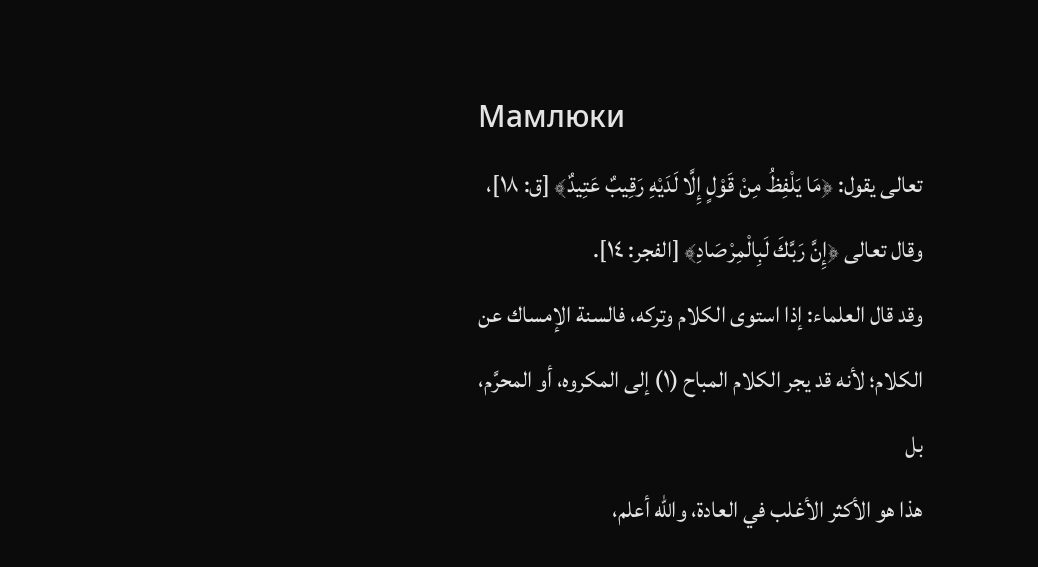Мамлюки
تعالى يقول: ﴿مَا يَلْفِظُ مِنْ قَوْلٍ إِلَّا لَدَيْهِ رَقِيبٌ عَتِيدٌ﴾ [ق: ١٨]، وقال تعالى ﴿إِنَّ رَبَّكَ لَبِالْمِرْصَادِ﴾ [الفجر: ١٤].
وقد قال العلماء: إذا استوى الكلام وتركه، فالسنة الإمساك عن الكلام؛ لأنه قد يجر الكلام المباح (١) إلى المكروه، أو المحرَّم، بل
هذا هو الأكثر الأغلب في العادة، والله أعلم،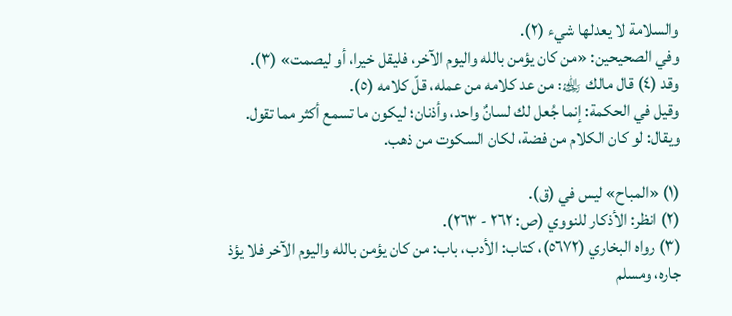والسلامة لا يعدلها شيء (٢).
وفي الصحيحين: «من كان يؤمن بالله واليوم الآخر، فليقل خيرا، أو ليصمت» (٣).
وقد (٤) قال مالك ﵀: من عد كلامه من عمله، قلّ كلامه (٥).
وقيل في الحكمة: إنما جُعل لك لسانٌ واحد، وأذنان؛ ليكون ما تسمع أكثر مما تقول.
ويقال: لو كان الكلام من فضة، لكان السكوت من ذهب.

(١) «المباح» ليس في (ق).
(٢) انظر: الأذكار للنووي (ص: ٢٦٢ - ٢٦٣).
(٣) رواه البخاري (٥٦٧٢)، كتاب: الأدب، باب: من كان يؤمن بالله واليوم الآخر فلا يؤذ جاره، ومسلم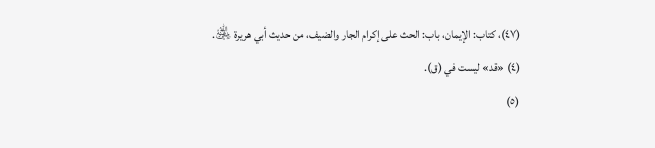(٤٧)، كتاب: الإيمان، باب: الحث على إكرام الجار والضيف، من حديث أبي هريرة ﵁.
(٤) «قد» ليست في (ق).
(٥)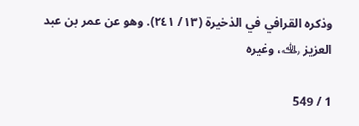وذكره القرافي في الذخيرة (١٣/ ٢٤١). وهو عن عمر بن عبد العزيز ﵀، وغيره

1 / 549